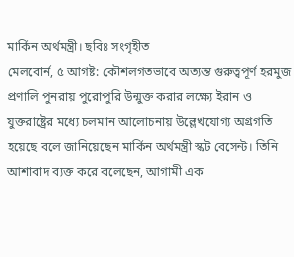মার্কিন অর্থমন্ত্রী। ছবিঃ সংগৃহীত
মেলবোর্ন, ৫ আগষ্ট: কৌশলগতভাবে অত্যন্ত গুরুত্বপূর্ণ হরমুজ প্রণালি পুনরায় পুরোপুরি উন্মুক্ত করার লক্ষ্যে ইরান ও যুক্তরাষ্ট্রের মধ্যে চলমান আলোচনায় উল্লেখযোগ্য অগ্রগতি হয়েছে বলে জানিয়েছেন মার্কিন অর্থমন্ত্রী স্কট বেসেন্ট। তিনি আশাবাদ ব্যক্ত করে বলেছেন, আগামী এক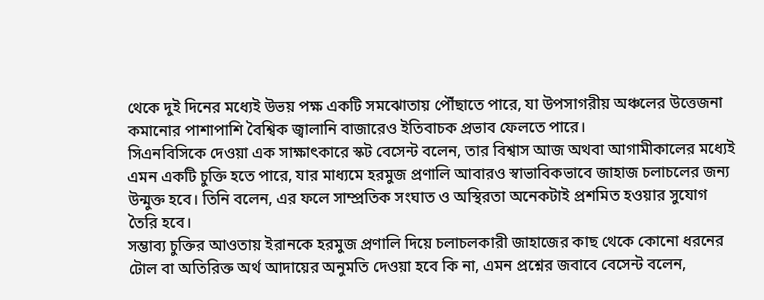থেকে দুই দিনের মধ্যেই উভয় পক্ষ একটি সমঝোতায় পৌঁছাতে পারে, যা উপসাগরীয় অঞ্চলের উত্তেজনা কমানোর পাশাপাশি বৈশ্বিক জ্বালানি বাজারেও ইতিবাচক প্রভাব ফেলতে পারে।
সিএনবিসিকে দেওয়া এক সাক্ষাৎকারে স্কট বেসেন্ট বলেন, তার বিশ্বাস আজ অথবা আগামীকালের মধ্যেই এমন একটি চুক্তি হতে পারে, যার মাধ্যমে হরমুজ প্রণালি আবারও স্বাভাবিকভাবে জাহাজ চলাচলের জন্য উন্মুক্ত হবে। তিনি বলেন, এর ফলে সাম্প্রতিক সংঘাত ও অস্থিরতা অনেকটাই প্রশমিত হওয়ার সুযোগ তৈরি হবে।
সম্ভাব্য চুক্তির আওতায় ইরানকে হরমুজ প্রণালি দিয়ে চলাচলকারী জাহাজের কাছ থেকে কোনো ধরনের টোল বা অতিরিক্ত অর্থ আদায়ের অনুমতি দেওয়া হবে কি না, এমন প্রশ্নের জবাবে বেসেন্ট বলেন,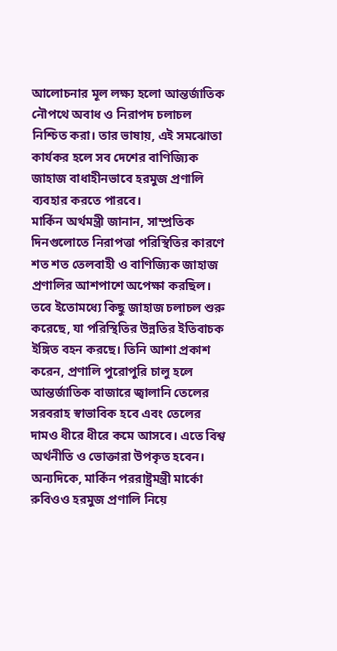আলোচনার মূল লক্ষ্য হলো আন্তর্জাতিক নৌপথে অবাধ ও নিরাপদ চলাচল নিশ্চিত করা। তার ভাষায়, এই সমঝোতা কার্যকর হলে সব দেশের বাণিজ্যিক জাহাজ বাধাহীনভাবে হরমুজ প্রণালি ব্যবহার করতে পারবে।
মার্কিন অর্থমন্ত্রী জানান, সাম্প্রতিক দিনগুলোতে নিরাপত্তা পরিস্থিতির কারণে শত শত তেলবাহী ও বাণিজ্যিক জাহাজ প্রণালির আশপাশে অপেক্ষা করছিল। তবে ইতোমধ্যে কিছু জাহাজ চলাচল শুরু করেছে, যা পরিস্থিতির উন্নতির ইতিবাচক ইঙ্গিত বহন করছে। তিনি আশা প্রকাশ করেন, প্রণালি পুরোপুরি চালু হলে আন্তর্জাতিক বাজারে জ্বালানি তেলের সরবরাহ স্বাভাবিক হবে এবং তেলের দামও ধীরে ধীরে কমে আসবে। এতে বিশ্ব অর্থনীতি ও ভোক্তারা উপকৃত হবেন।
অন্যদিকে, মার্কিন পররাষ্ট্রমন্ত্রী মার্কো রুবিওও হরমুজ প্রণালি নিয়ে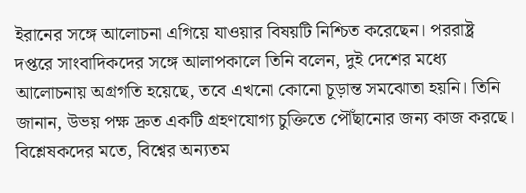ইরানের সঙ্গে আলোচনা এগিয়ে যাওয়ার বিষয়টি নিশ্চিত করেছেন। পররাষ্ট্র দপ্তরে সাংবাদিকদের সঙ্গে আলাপকালে তিনি বলেন, দুই দেশের মধ্যে আলোচনায় অগ্রগতি হয়েছে, তবে এখনো কোনো চূড়ান্ত সমঝোতা হয়নি। তিনি জানান, উভয় পক্ষ দ্রুত একটি গ্রহণযোগ্য চুক্তিতে পৌঁছানোর জন্য কাজ করছে।
বিশ্লেষকদের মতে, বিশ্বের অন্যতম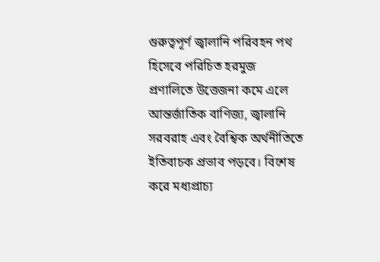গুরুত্বপূর্ণ জ্বালানি পরিবহন পথ হিসেবে পরিচিত হরমুজ প্রণালিতে উত্তেজনা কমে এলে আন্তর্জাতিক বাণিজ্য, জ্বালানি সরবরাহ এবং বৈশ্বিক অর্থনীতিতে ইতিবাচক প্রভাব পড়বে। বিশেষ করে মধ্যপ্রাচ্য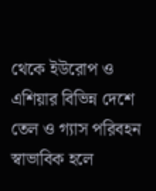থেকে ইউরোপ ও এশিয়ার বিভিন্ন দেশে তেল ও গ্যাস পরিবহন স্বাভাবিক হলে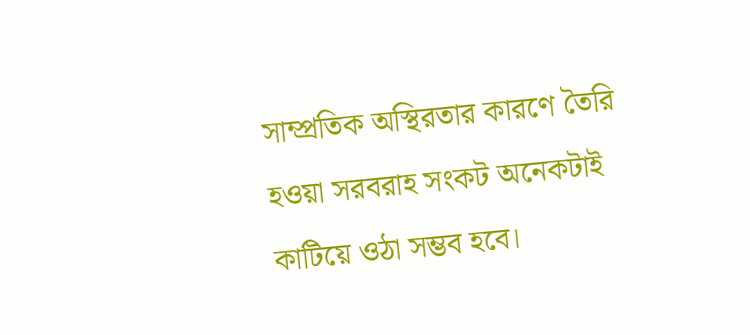সাম্প্রতিক অস্থিরতার কারণে তৈরি হওয়া সরবরাহ সংকট অনেকটাই কাটিয়ে ওঠা সম্ভব হবে।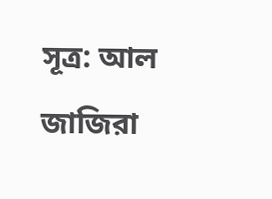সূত্র: আল জাজিরা